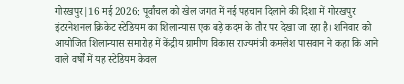गोरखपुर|16 मई 2026: पूर्वांचल को खेल जगत में नई पहचान दिलाने की दिशा में गोरखपुर इंटरनेशनल क्रिकेट स्टेडियम का शिलान्यास एक बड़े कदम के तौर पर देखा जा रहा है। शनिवार को आयोजित शिलान्यास समारोह में केंद्रीय ग्रामीण विकास राज्यमंत्री कमलेश पासवान ने कहा कि आने वाले वर्षों में यह स्टेडियम केवल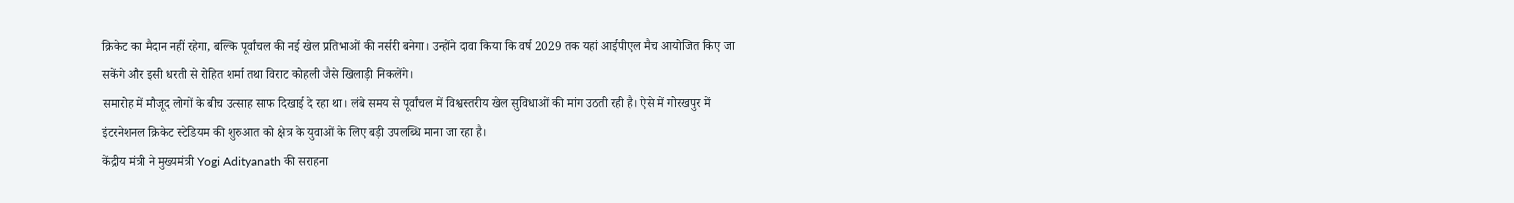क्रिकेट का मैदान नहीं रहेगा, बल्कि पूर्वांचल की नई खेल प्रतिभाओं की नर्सरी बनेगा। उन्होंने दावा किया कि वर्ष 2029 तक यहां आईपीएल मैच आयोजित किए जा सकेंगे और इसी धरती से रोहित शर्मा तथा विराट कोहली जैसे खिलाड़ी निकलेंगे।
समारोह में मौजूद लोगों के बीच उत्साह साफ दिखाई दे रहा था। लंबे समय से पूर्वांचल में विश्वस्तरीय खेल सुविधाओं की मांग उठती रही है। ऐसे में गोरखपुर में इंटरनेशनल क्रिकेट स्टेडियम की शुरुआत को क्षेत्र के युवाओं के लिए बड़ी उपलब्धि माना जा रहा है।
केंद्रीय मंत्री ने मुख्यमंत्री Yogi Adityanath की सराहना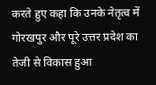करते हुए कहा कि उनके नेतृत्व में गोरखपुर और पूरे उत्तर प्रदेश का तेजी से विकास हुआ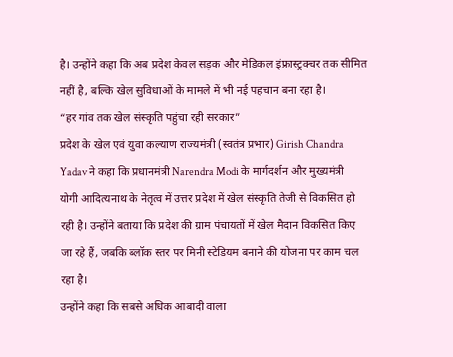है। उन्होंने कहा कि अब प्रदेश केवल सड़क और मेडिकल इंफ्रास्ट्रक्चर तक सीमित नहीं है, बल्कि खेल सुविधाओं के मामले में भी नई पहचान बना रहा है।
“हर गांव तक खेल संस्कृति पहुंचा रही सरकार”
प्रदेश के खेल एवं युवा कल्याण राज्यमंत्री (स्वतंत्र प्रभार) Girish Chandra Yadav ने कहा कि प्रधानमंत्री Narendra Modi के मार्गदर्शन और मुख्यमंत्री योगी आदित्यनाथ के नेतृत्व में उत्तर प्रदेश में खेल संस्कृति तेजी से विकसित हो रही है। उन्होंने बताया कि प्रदेश की ग्राम पंचायतों में खेल मैदान विकसित किए जा रहे हैं, जबकि ब्लॉक स्तर पर मिनी स्टेडियम बनाने की योजना पर काम चल रहा है।
उन्होंने कहा कि सबसे अधिक आबादी वाला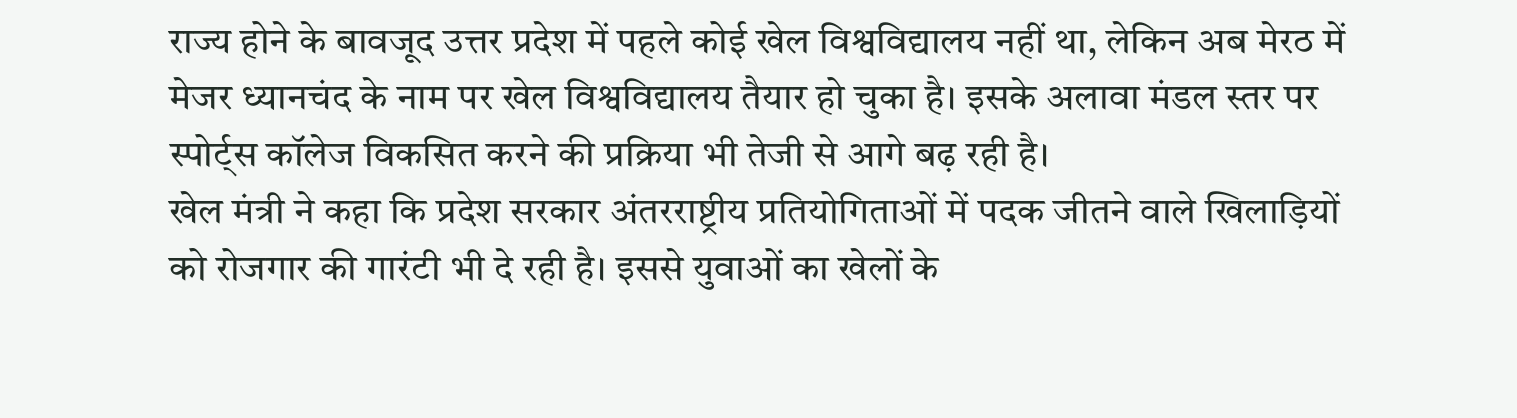राज्य होने के बावजूद उत्तर प्रदेश में पहले कोई खेल विश्वविद्यालय नहीं था, लेकिन अब मेरठ में मेजर ध्यानचंद के नाम पर खेल विश्वविद्यालय तैयार हो चुका है। इसके अलावा मंडल स्तर पर स्पोर्ट्स कॉलेज विकसित करने की प्रक्रिया भी तेजी से आगे बढ़ रही है।
खेल मंत्री ने कहा कि प्रदेश सरकार अंतरराष्ट्रीय प्रतियोगिताओं में पदक जीतने वाले खिलाड़ियों को रोजगार की गारंटी भी दे रही है। इससे युवाओं का खेलों के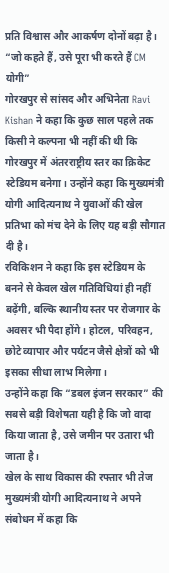प्रति विश्वास और आकर्षण दोनों बढ़ा है।
“जो कहते हैं, उसे पूरा भी करते हैं CM योगी”
गोरखपुर से सांसद और अभिनेता Ravi Kishan ने कहा कि कुछ साल पहले तक किसी ने कल्पना भी नहीं की थी कि गोरखपुर में अंतरराष्ट्रीय स्तर का क्रिकेट स्टेडियम बनेगा। उन्होंने कहा कि मुख्यमंत्री योगी आदित्यनाथ ने युवाओं की खेल प्रतिभा को मंच देने के लिए यह बड़ी सौगात दी है।
रविकिशन ने कहा कि इस स्टेडियम के बनने से केवल खेल गतिविधियां ही नहीं बढ़ेंगी, बल्कि स्थानीय स्तर पर रोजगार के अवसर भी पैदा होंगे। होटल, परिवहन, छोटे व्यापार और पर्यटन जैसे क्षेत्रों को भी इसका सीधा लाभ मिलेगा।
उन्होंने कहा कि “डबल इंजन सरकार” की सबसे बड़ी विशेषता यही है कि जो वादा किया जाता है, उसे जमीन पर उतारा भी जाता है।
खेल के साथ विकास की रफ्तार भी तेज
मुख्यमंत्री योगी आदित्यनाथ ने अपने संबोधन में कहा कि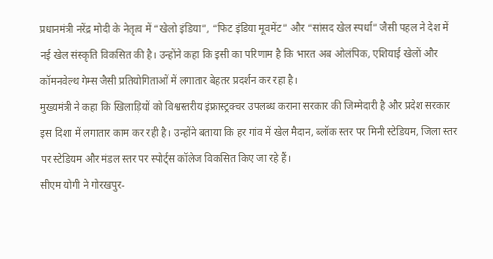प्रधानमंत्री नरेंद्र मोदी के नेतृत्व में “खेलो इंडिया”, “फिट इंडिया मूवमेंट” और “सांसद खेल स्पर्धा” जैसी पहल ने देश में नई खेल संस्कृति विकसित की है। उन्होंने कहा कि इसी का परिणाम है कि भारत अब ओलंपिक, एशियाई खेलों और कॉमनवेल्थ गेम्स जैसी प्रतियोगिताओं में लगातार बेहतर प्रदर्शन कर रहा है।
मुख्यमंत्री ने कहा कि खिलाड़ियों को विश्वस्तरीय इंफ्रास्ट्रक्चर उपलब्ध कराना सरकार की जिम्मेदारी है और प्रदेश सरकार इस दिशा में लगातार काम कर रही है। उन्होंने बताया कि हर गांव में खेल मैदान, ब्लॉक स्तर पर मिनी स्टेडियम, जिला स्तर पर स्टेडियम और मंडल स्तर पर स्पोर्ट्स कॉलेज विकसित किए जा रहे हैं।
सीएम योगी ने गोरखपुर-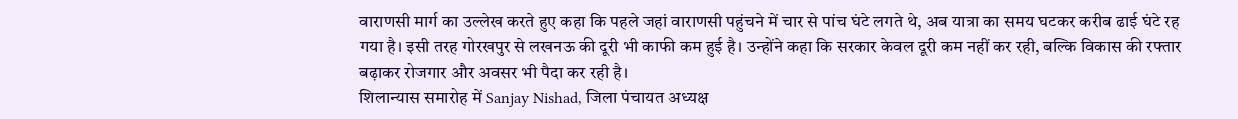वाराणसी मार्ग का उल्लेख करते हुए कहा कि पहले जहां वाराणसी पहुंचने में चार से पांच घंटे लगते थे, अब यात्रा का समय घटकर करीब ढाई घंटे रह गया है। इसी तरह गोरखपुर से लखनऊ की दूरी भी काफी कम हुई है। उन्होंने कहा कि सरकार केवल दूरी कम नहीं कर रही, बल्कि विकास की रफ्तार बढ़ाकर रोजगार और अवसर भी पैदा कर रही है।
शिलान्यास समारोह में Sanjay Nishad, जिला पंचायत अध्यक्ष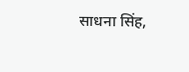साधना सिंह,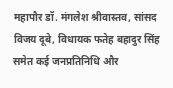महापौर डॉ. मंगलेश श्रीवास्तव, सांसद विजय दूबे, विधायक फतेह बहादुर सिंह समेत कई जनप्रतिनिधि और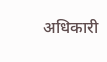अधिकारी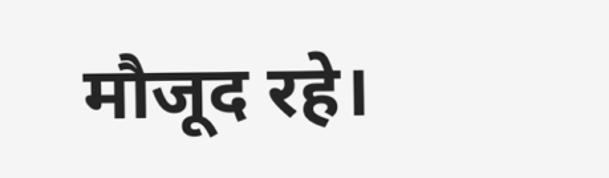मौजूद रहे।